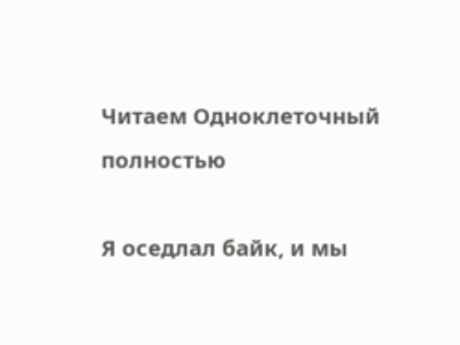Читаем Одноклеточный полностью

Я оседлал байк, и мы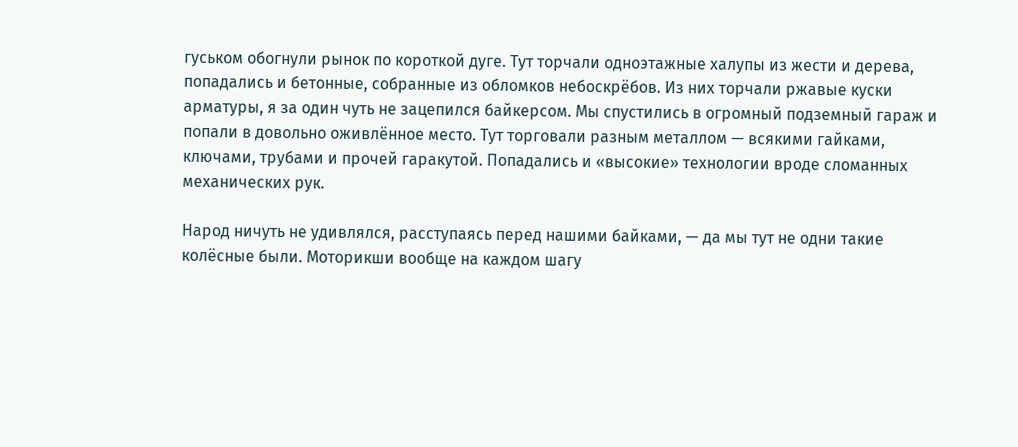гуськом обогнули рынок по короткой дуге. Тут торчали одноэтажные халупы из жести и дерева, попадались и бетонные, собранные из обломков небоскрёбов. Из них торчали ржавые куски арматуры, я за один чуть не зацепился байкерсом. Мы спустились в огромный подземный гараж и попали в довольно оживлённое место. Тут торговали разным металлом — всякими гайками, ключами, трубами и прочей гаракутой. Попадались и «высокие» технологии вроде сломанных механических рук.

Народ ничуть не удивлялся, расступаясь перед нашими байками, — да мы тут не одни такие колёсные были. Моторикши вообще на каждом шагу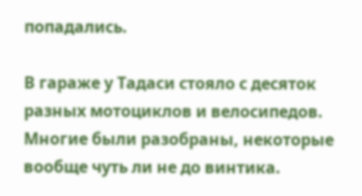попадались.

В гараже у Тадаси стояло с десяток разных мотоциклов и велосипедов. Многие были разобраны, некоторые вообще чуть ли не до винтика.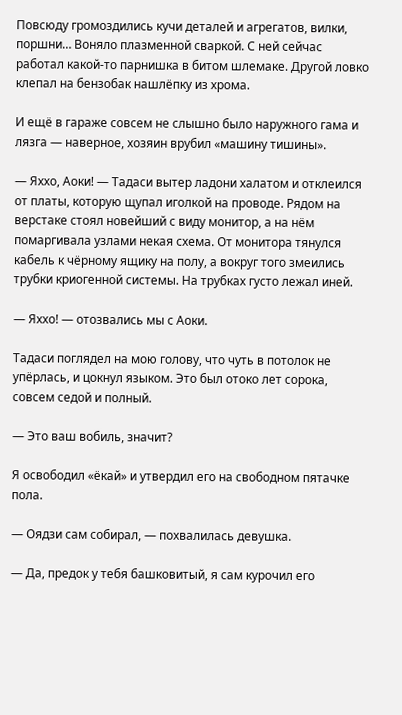Повсюду громоздились кучи деталей и агрегатов, вилки, поршни… Воняло плазменной сваркой. С ней сейчас работал какой-то парнишка в битом шлемаке. Другой ловко клепал на бензобак нашлёпку из хрома.

И ещё в гараже совсем не слышно было наружного гама и лязга — наверное, хозяин врубил «машину тишины».

— Яххо, Аоки! — Тадаси вытер ладони халатом и отклеился от платы, которую щупал иголкой на проводе. Рядом на верстаке стоял новейший с виду монитор, а на нём помаргивала узлами некая схема. От монитора тянулся кабель к чёрному ящику на полу, а вокруг того змеились трубки криогенной системы. На трубках густо лежал иней.

— Яххо! — отозвались мы с Аоки.

Тадаси поглядел на мою голову, что чуть в потолок не упёрлась, и цокнул языком. Это был отоко лет сорока, совсем седой и полный.

— Это ваш вобиль, значит?

Я освободил «ёкай» и утвердил его на свободном пятачке пола.

— Оядзи сам собирал, — похвалилась девушка.

— Да, предок у тебя башковитый, я сам курочил его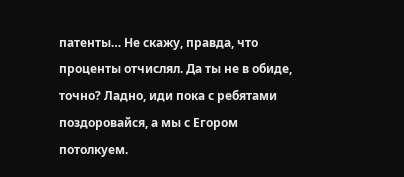патенты… Не скажу, правда, что проценты отчислял. Да ты не в обиде, точно? Ладно, иди пока с ребятами поздоровайся, а мы с Егором потолкуем.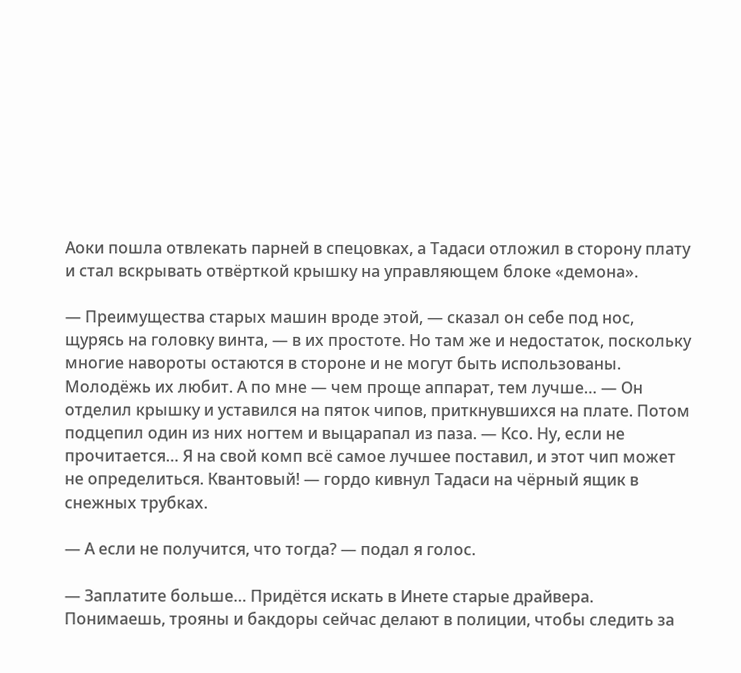Аоки пошла отвлекать парней в спецовках, а Тадаси отложил в сторону плату и стал вскрывать отвёрткой крышку на управляющем блоке «демона».

— Преимущества старых машин вроде этой, — сказал он себе под нос, щурясь на головку винта, — в их простоте. Но там же и недостаток, поскольку многие навороты остаются в стороне и не могут быть использованы. Молодёжь их любит. А по мне — чем проще аппарат, тем лучше… — Он отделил крышку и уставился на пяток чипов, приткнувшихся на плате. Потом подцепил один из них ногтем и выцарапал из паза. — Ксо. Ну, если не прочитается… Я на свой комп всё самое лучшее поставил, и этот чип может не определиться. Квантовый! — гордо кивнул Тадаси на чёрный ящик в снежных трубках.

— А если не получится, что тогда? — подал я голос.

— Заплатите больше… Придётся искать в Инете старые драйвера. Понимаешь, трояны и бакдоры сейчас делают в полиции, чтобы следить за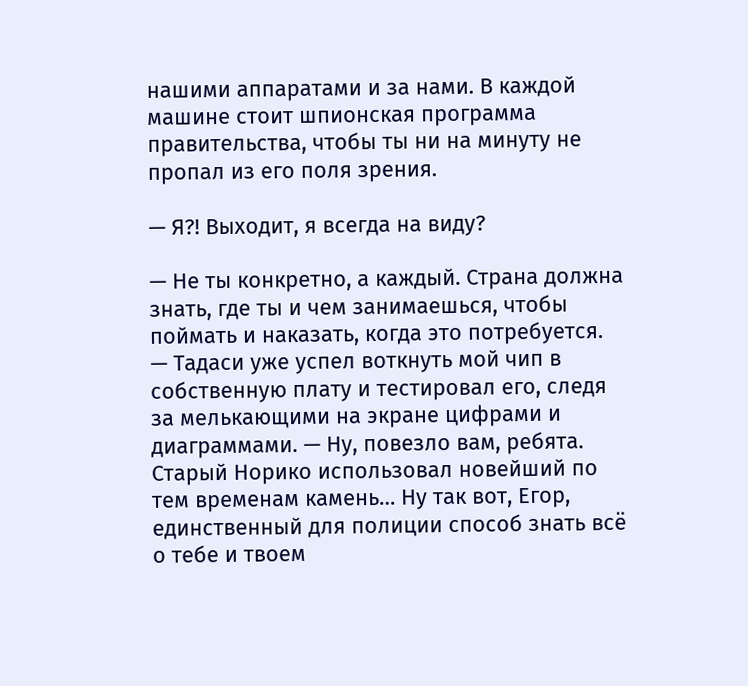нашими аппаратами и за нами. В каждой машине стоит шпионская программа правительства, чтобы ты ни на минуту не пропал из его поля зрения.

— Я?! Выходит, я всегда на виду?

— Не ты конкретно, а каждый. Страна должна знать, где ты и чем занимаешься, чтобы поймать и наказать, когда это потребуется. — Тадаси уже успел воткнуть мой чип в собственную плату и тестировал его, следя за мелькающими на экране цифрами и диаграммами. — Ну, повезло вам, ребята. Старый Норико использовал новейший по тем временам камень… Ну так вот, Егор, единственный для полиции способ знать всё о тебе и твоем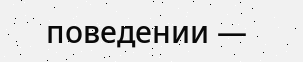поведении —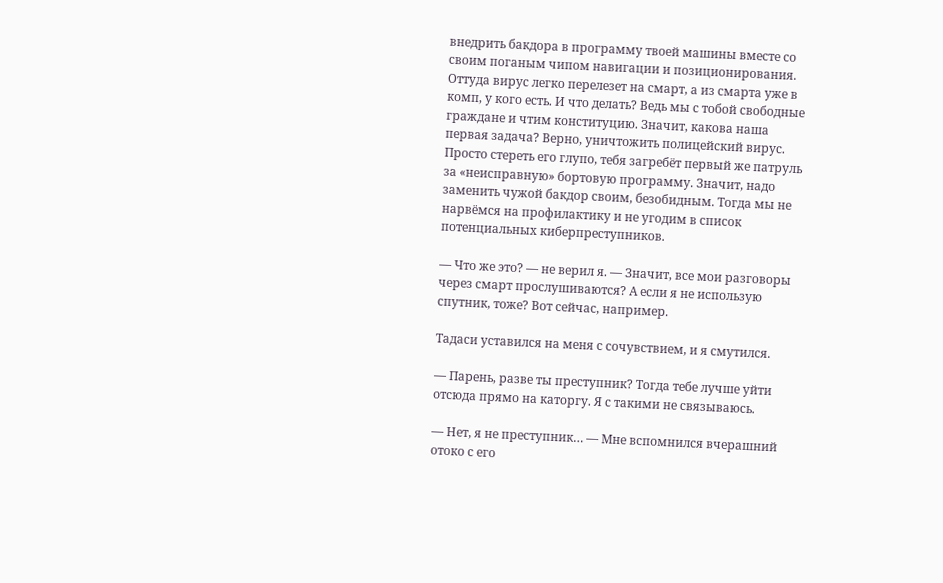внедрить бакдора в программу твоей машины вместе со своим поганым чипом навигации и позиционирования. Оттуда вирус легко перелезет на смарт, а из смарта уже в комп, у кого есть. И что делать? Ведь мы с тобой свободные граждане и чтим конституцию. Значит, какова наша первая задача? Верно, уничтожить полицейский вирус. Просто стереть его глупо, тебя загребёт первый же патруль за «неисправную» бортовую программу. Значит, надо заменить чужой бакдор своим, безобидным. Тогда мы не нарвёмся на профилактику и не угодим в список потенциальных киберпреступников.

— Что же это? — не верил я. — Значит, все мои разговоры через смарт прослушиваются? А если я не использую спутник, тоже? Вот сейчас, например.

Тадаси уставился на меня с сочувствием, и я смутился.

— Парень, разве ты преступник? Тогда тебе лучше уйти отсюда прямо на каторгу. Я с такими не связываюсь.

— Нет, я не преступник… — Мне вспомнился вчерашний отоко с его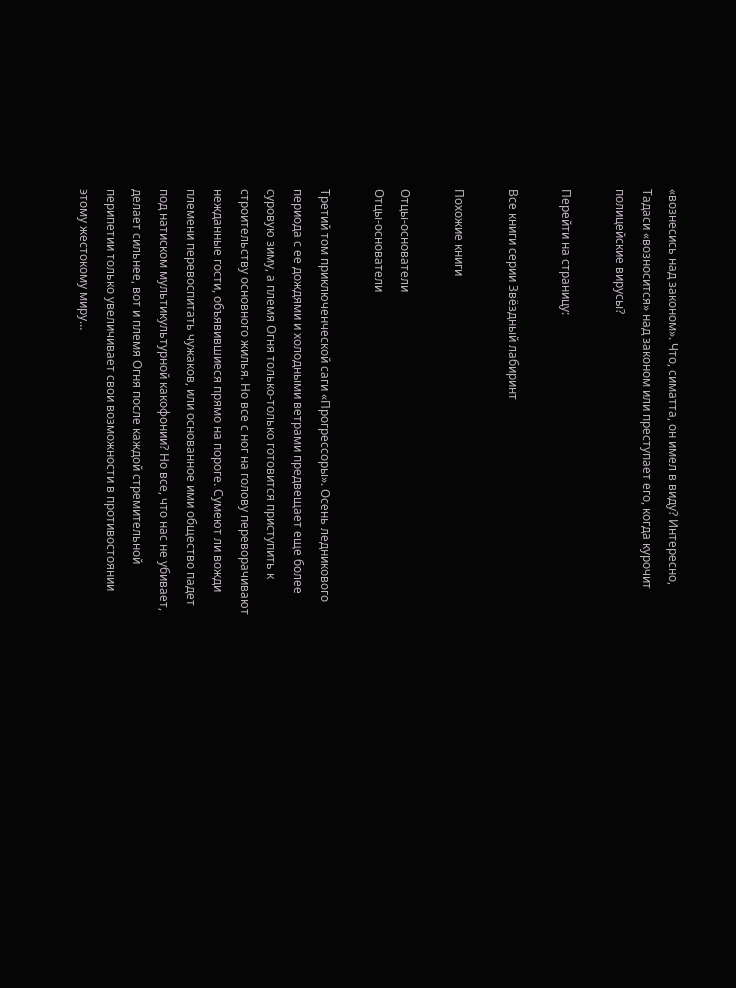«вознесись над законом». Что, симатта, он имел в виду? Интересно, Тадаси «возносится» над законом или преступает его, когда курочит полицейские вирусы?

Перейти на страницу:

Все книги серии Звёздный лабиринт

Похожие книги

Отцы-основатели
Отцы-основатели

Третий том приключенческой саги «Прогрессоры». Осень ледникового периода с ее дождями и холодными ветрами предвещает еще более суровую зиму, а племя Огня только-только готовится приступить к строительству основного жилья. Но все с ног на голову переворачивают нежданные гости, объявившиеся прямо на пороге. Сумеют ли вожди племени перевоспитать чужаков, или основанное ими общество падет под натиском мультикультурной какофонии? Но все, что нас не убивает, делает сильнее, вот и племя Огня после каждой стремительной перипетии только увеличивает свои возможности в противостоянии этому жестокому миру…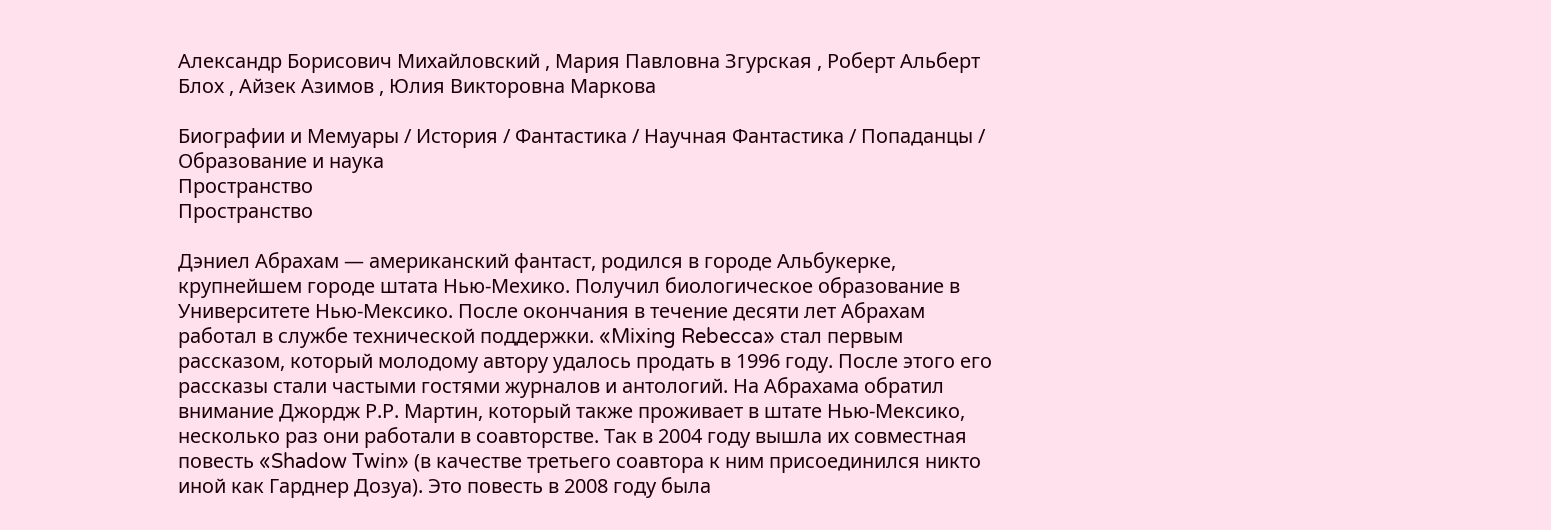Александр Борисович Михайловский , Мария Павловна Згурская , Роберт Альберт Блох , Айзек Азимов , Юлия Викторовна Маркова

Биографии и Мемуары / История / Фантастика / Научная Фантастика / Попаданцы / Образование и наука
Пространство
Пространство

Дэниел Абрахам — американский фантаст, родился в городе Альбукерке, крупнейшем городе штата Нью-Мехико. Получил биологическое образование в Университете Нью-Мексико. После окончания в течение десяти лет Абрахам работал в службе технической поддержки. «Mixing Rebecca» стал первым рассказом, который молодому автору удалось продать в 1996 году. После этого его рассказы стали частыми гостями журналов и антологий. На Абрахама обратил внимание Джордж Р.Р. Мартин, который также проживает в штате Нью-Мексико, несколько раз они работали в соавторстве. Так в 2004 году вышла их совместная повесть «Shadow Twin» (в качестве третьего соавтора к ним присоединился никто иной как Гарднер Дозуа). Это повесть в 2008 году была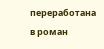переработана в роман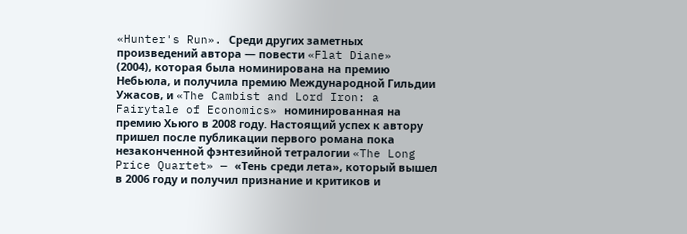«Hunter's Run». Среди других заметных произведений автора — повести «Flat Diane» (2004), которая была номинирована на премию Небьюла, и получила премию Международной Гильдии Ужасов, и «The Cambist and Lord Iron: a Fairytale of Economics» номинированная на премию Хьюго в 2008 году. Настоящий успех к автору пришел после публикации первого романа пока незаконченной фэнтезийной тетралогии «The Long Price Quartet» — «Тень среди лета», который вышел в 2006 году и получил признание и критиков и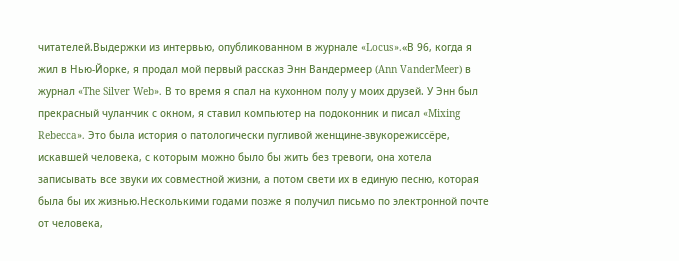читателей.Выдержки из интервью, опубликованном в журнале «Locus».«В 96, когда я жил в Нью-Йорке, я продал мой первый рассказ Энн Вандермеер (Ann VanderMeer) в журнал «The Silver Web». В то время я спал на кухонном полу у моих друзей. У Энн был прекрасный чуланчик с окном, я ставил компьютер на подоконник и писал «Mixing Rebecca». Это была история о патологически пугливой женщине-звукорежиссёре, искавшей человека, с которым можно было бы жить без тревоги, она хотела записывать все звуки их совместной жизни, а потом свети их в единую песню, которая была бы их жизнью.Несколькими годами позже я получил письмо по электронной почте от человека,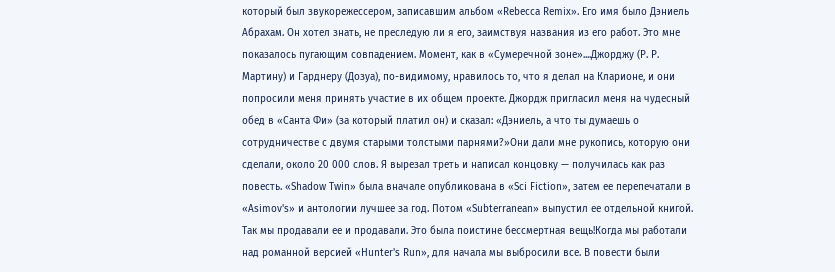который был звукорежессером, записавшим альбом «Rebecca Remix». Его имя было Дэниель Абрахам. Он хотел знать, не преследую ли я его, заимствуя названия из его работ. Это мне показалось пугающим совпадением. Момент, как в «Сумеречной зоне»....Джорджу (Р. Р. Мартину) и Гарднеру (Дозуа), по-видимому, нравилось то, что я делал на Кларионе, и они попросили меня принять участие в их общем проекте. Джордж пригласил меня на чудесный обед в «Санта Фи» (за который платил он) и сказал: «Дэниель, а что ты думаешь о сотрудничестве с двумя старыми толстыми парнями?»Они дали мне рукопись, которую они сделали, около 20 000 слов. Я вырезал треть и написал концовку — получилась как раз повесть. «Shadow Twin» была вначале опубликована в «Sci Fiction», затем ее перепечатали в «Asimov's» и антологии лучшее за год. Потом «Subterranean» выпустил ее отдельной книгой. Так мы продавали ее и продавали. Это была поистине бессмертная вещь!Когда мы работали над романной версией «Hunter's Run», для начала мы выбросили все. В повести были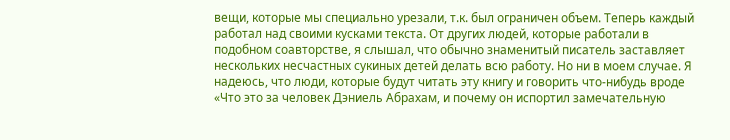вещи, которые мы специально урезали, т.к. был ограничен объем. Теперь каждый работал над своими кусками текста. От других людей, которые работали в подобном соавторстве, я слышал, что обычно знаменитый писатель заставляет нескольких несчастных сукиных детей делать всю работу. Но ни в моем случае. Я надеюсь, что люди, которые будут читать эту книгу и говорить что-нибудь вроде «Что это за человек Дэниель Абрахам, и почему он испортил замечательную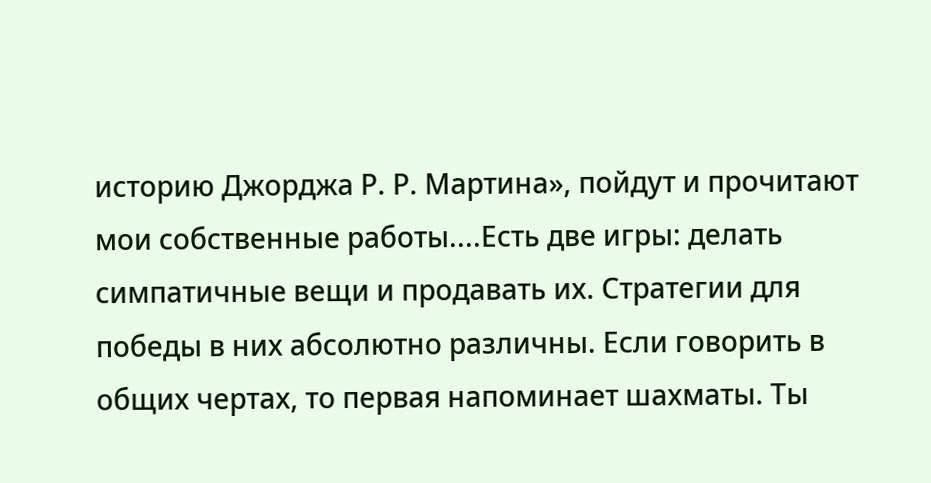историю Джорджа Р. Р. Мартина», пойдут и прочитают мои собственные работы....Есть две игры: делать симпатичные вещи и продавать их. Стратегии для победы в них абсолютно различны. Если говорить в общих чертах, то первая напоминает шахматы. Ты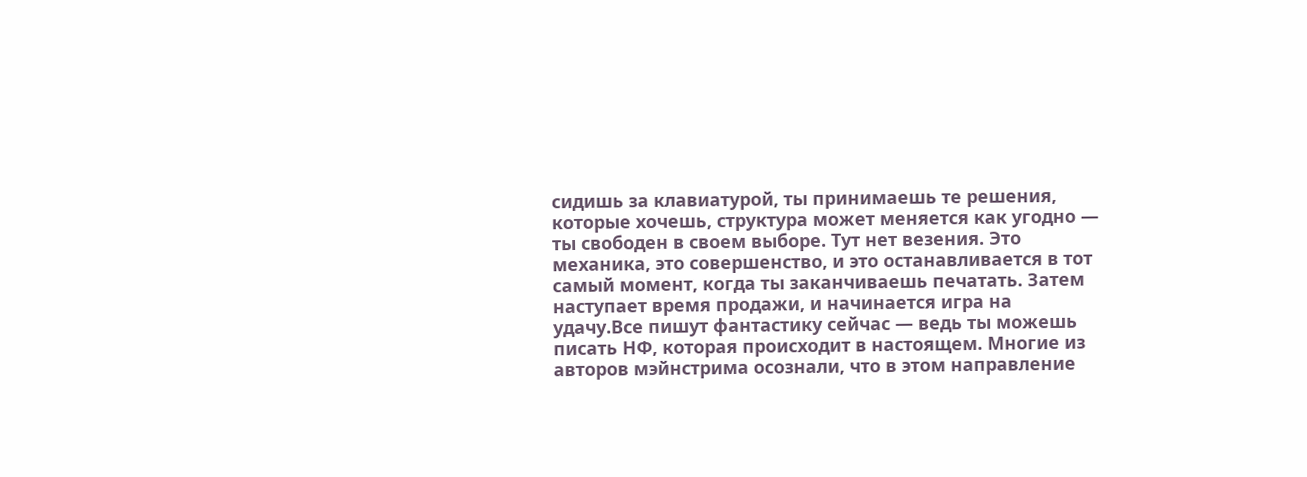сидишь за клавиатурой, ты принимаешь те решения, которые хочешь, структура может меняется как угодно — ты свободен в своем выборе. Тут нет везения. Это механика, это совершенство, и это останавливается в тот самый момент, когда ты заканчиваешь печатать. Затем наступает время продажи, и начинается игра на удачу.Все пишут фантастику сейчас — ведь ты можешь писать НФ, которая происходит в настоящем. Многие из авторов мэйнстрима осознали, что в этом направление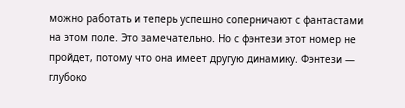можно работать и теперь успешно соперничают с фантастами на этом поле. Это замечательно. Но с фэнтези этот номер не пройдет, потому что она имеет другую динамику. Фэнтези — глубоко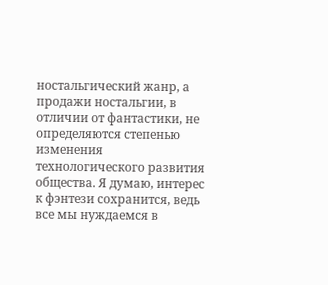ностальгический жанр, а продажи ностальгии, в отличии от фантастики, не определяются степенью изменения технологического развития общества. Я думаю, интерес к фэнтези сохранится, ведь все мы нуждаемся в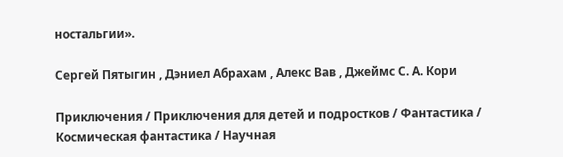ностальгии».

Сергей Пятыгин , Дэниел Абрахам , Алекс Вав , Джеймс С. А. Кори

Приключения / Приключения для детей и подростков / Фантастика / Космическая фантастика / Научная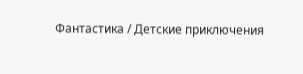Фантастика / Детские приключения